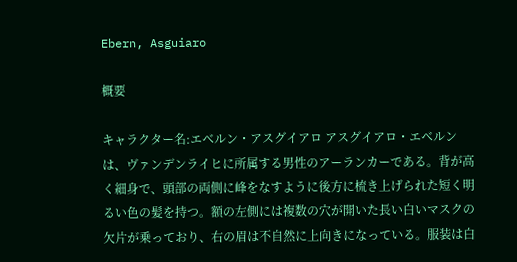Ebern, Asguiaro

概要

キャラクター名:エベルン・アスグイアロ アスグイアロ・エベルンは、ヴァンデンライヒに所属する男性のアーランカーである。背が高く細身で、頭部の両側に峰をなすように後方に梳き上げられた短く明るい色の髪を持つ。額の左側には複数の穴が開いた長い白いマスクの欠片が乗っており、右の眉は不自然に上向きになっている。服装は白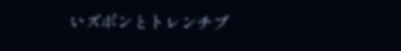いズボンとトレンチブ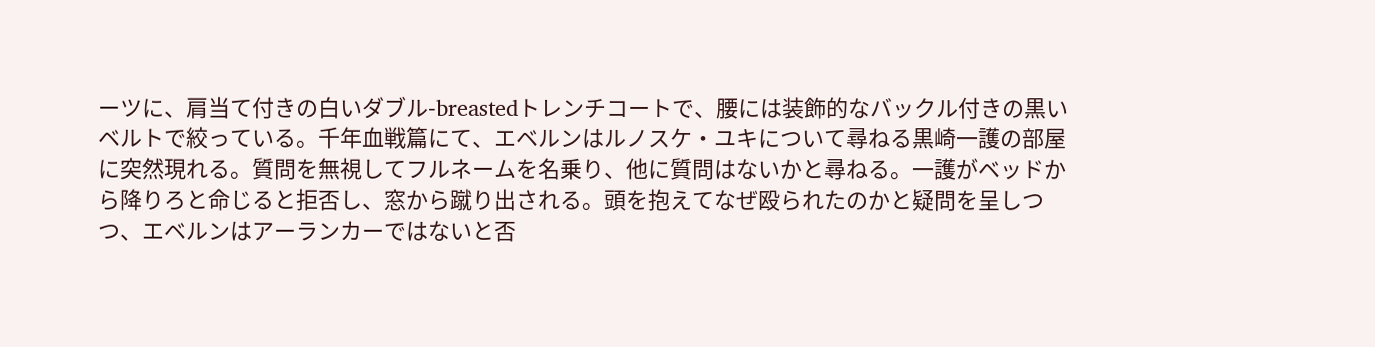ーツに、肩当て付きの白いダブル-breastedトレンチコートで、腰には装飾的なバックル付きの黒いベルトで絞っている。千年血戦篇にて、エベルンはルノスケ・ユキについて尋ねる黒崎一護の部屋に突然現れる。質問を無視してフルネームを名乗り、他に質問はないかと尋ねる。一護がベッドから降りろと命じると拒否し、窓から蹴り出される。頭を抱えてなぜ殴られたのかと疑問を呈しつつ、エベルンはアーランカーではないと否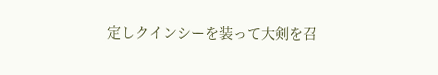定しクインシーを装って大剣を召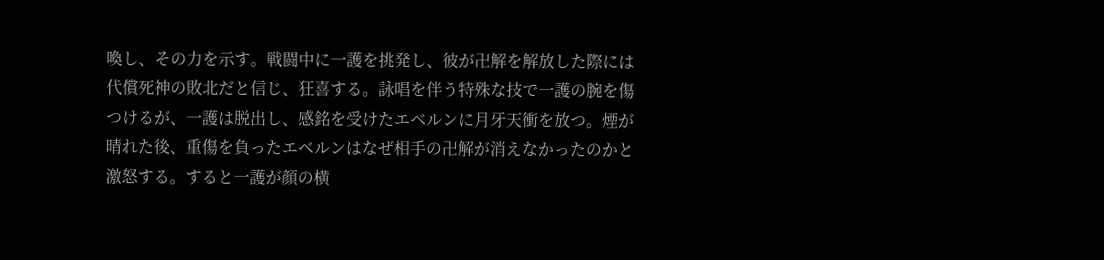喚し、その力を示す。戦闘中に一護を挑発し、彼が卍解を解放した際には代償死神の敗北だと信じ、狂喜する。詠唱を伴う特殊な技で一護の腕を傷つけるが、一護は脱出し、感銘を受けたエベルンに月牙天衝を放つ。煙が晴れた後、重傷を負ったエベルンはなぜ相手の卍解が消えなかったのかと激怒する。すると一護が顔の横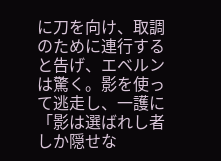に刀を向け、取調のために連行すると告げ、エベルンは驚く。影を使って逃走し、一護に「影は選ばれし者しか隠せな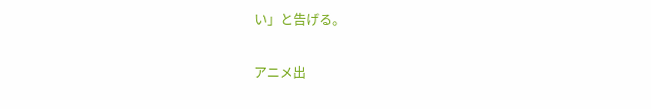い」と告げる。

アニメ出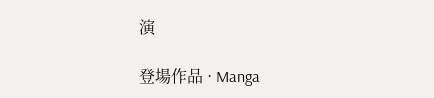演

登場作品 · Manga